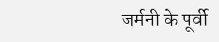जर्मनी के पूर्वी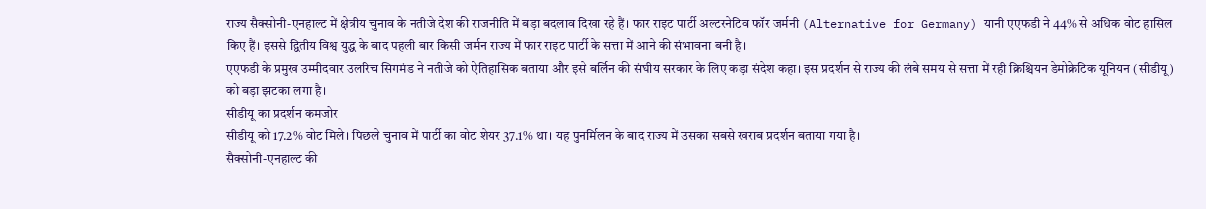राज्य सैक्सोनी-एनहाल्ट में क्षेत्रीय चुनाव के नतीजे देश की राजनीति में बड़ा बदलाव दिखा रहे हैं। फार राइट पार्टी अल्टरनेटिव फॉर जर्मनी (Alternative for Germany) यानी एएफडी ने 44% से अधिक वोट हासिल किए हैं। इससे द्वितीय विश्व युद्ध के बाद पहली बार किसी जर्मन राज्य में फार राइट पार्टी के सत्ता में आने की संभावना बनी है।
एएफडी के प्रमुख उम्मीदवार उलरिच सिगमंड ने नतीजे को ऐतिहासिक बताया और इसे बर्लिन की संघीय सरकार के लिए कड़ा संदेश कहा। इस प्रदर्शन से राज्य की लंबे समय से सत्ता में रही क्रिश्चियन डेमोक्रेटिक यूनियन (सीडीयू) को बड़ा झटका लगा है।
सीडीयू का प्रदर्शन कमजोर
सीडीयू को 17.2% वोट मिले। पिछले चुनाव में पार्टी का वोट शेयर 37.1% था। यह पुनर्मिलन के बाद राज्य में उसका सबसे खराब प्रदर्शन बताया गया है।
सैक्सोनी-एनहाल्ट की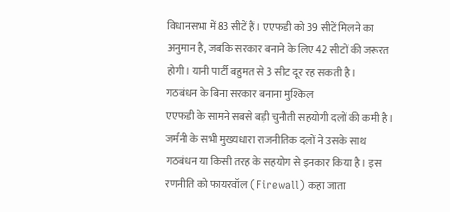विधानसभा में 83 सीटें हैं। एएफडी को 39 सीटें मिलने का अनुमान है, जबकि सरकार बनाने के लिए 42 सीटों की जरूरत होगी। यानी पार्टी बहुमत से 3 सीट दूर रह सकती है।
गठबंधन के बिना सरकार बनाना मुश्किल
एएफडी के सामने सबसे बड़ी चुनौती सहयोगी दलों की कमी है। जर्मनी के सभी मुख्यधारा राजनीतिक दलों ने उसके साथ गठबंधन या किसी तरह के सहयोग से इनकार किया है। इस रणनीति को फायरवॉल (Firewall) कहा जाता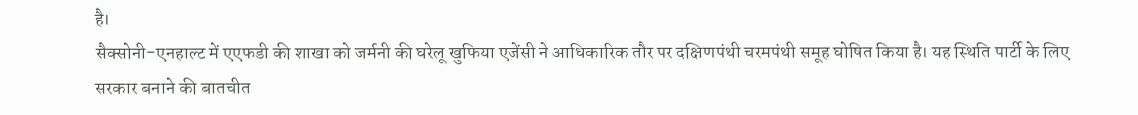है।
सैक्सोनी-एनहाल्ट में एएफडी की शाखा को जर्मनी की घरेलू खुफिया एजेंसी ने आधिकारिक तौर पर दक्षिणपंथी चरमपंथी समूह घोषित किया है। यह स्थिति पार्टी के लिए सरकार बनाने की बातचीत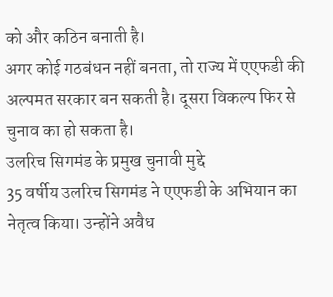को और कठिन बनाती है।
अगर कोई गठबंधन नहीं बनता, तो राज्य में एएफडी की अल्पमत सरकार बन सकती है। दूसरा विकल्प फिर से चुनाव का हो सकता है।
उलरिच सिगमंड के प्रमुख चुनावी मुद्दे
35 वर्षीय उलरिच सिगमंड ने एएफडी के अभियान का नेतृत्व किया। उन्होंने अवैध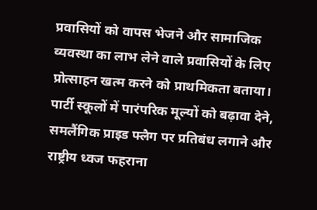प्रवासियों को वापस भेजने और सामाजिक व्यवस्था का लाभ लेने वाले प्रवासियों के लिए प्रोत्साहन खत्म करने को प्राथमिकता बताया।
पार्टी स्कूलों में पारंपरिक मूल्यों को बढ़ावा देने, समलैंगिक प्राइड फ्लैग पर प्रतिबंध लगाने और राष्ट्रीय ध्वज फहराना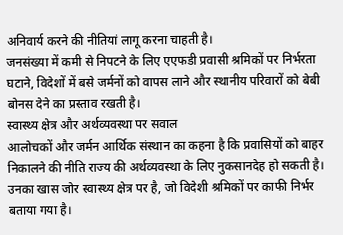अनिवार्य करने की नीतियां लागू करना चाहती है।
जनसंख्या में कमी से निपटने के लिए एएफडी प्रवासी श्रमिकों पर निर्भरता घटाने, विदेशों में बसे जर्मनों को वापस लाने और स्थानीय परिवारों को बेबी बोनस देने का प्रस्ताव रखती है।
स्वास्थ्य क्षेत्र और अर्थव्यवस्था पर सवाल
आलोचकों और जर्मन आर्थिक संस्थान का कहना है कि प्रवासियों को बाहर निकालने की नीति राज्य की अर्थव्यवस्था के लिए नुकसानदेह हो सकती है। उनका खास जोर स्वास्थ्य क्षेत्र पर है, जो विदेशी श्रमिकों पर काफी निर्भर बताया गया है।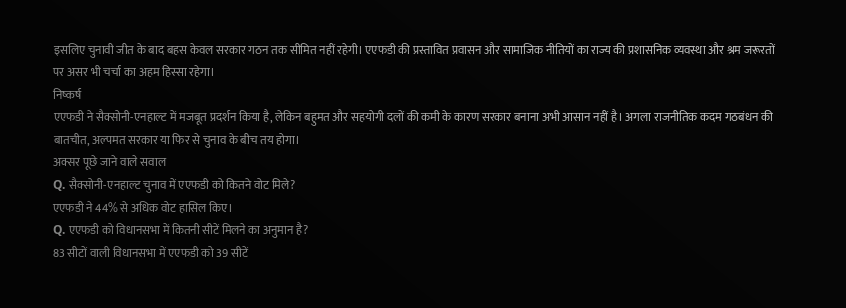इसलिए चुनावी जीत के बाद बहस केवल सरकार गठन तक सीमित नहीं रहेगी। एएफडी की प्रस्तावित प्रवासन और सामाजिक नीतियों का राज्य की प्रशासनिक व्यवस्था और श्रम जरूरतों पर असर भी चर्चा का अहम हिस्सा रहेगा।
निष्कर्ष
एएफडी ने सैक्सोनी-एनहाल्ट में मजबूत प्रदर्शन किया है, लेकिन बहुमत और सहयोगी दलों की कमी के कारण सरकार बनाना अभी आसान नहीं है। अगला राजनीतिक कदम गठबंधन की बातचीत, अल्पमत सरकार या फिर से चुनाव के बीच तय होगा।
अक्सर पूछे जाने वाले सवाल
Q. सैक्सोनी-एनहाल्ट चुनाव में एएफडी को कितने वोट मिले?
एएफडी ने 44% से अधिक वोट हासिल किए।
Q. एएफडी को विधानसभा में कितनी सीटें मिलने का अनुमान है?
83 सीटों वाली विधानसभा में एएफडी को 39 सीटें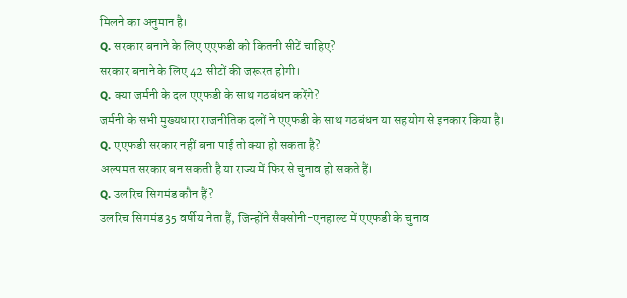मिलने का अनुमान है।
Q. सरकार बनाने के लिए एएफडी को कितनी सीटें चाहिए?
सरकार बनाने के लिए 42 सीटों की जरूरत होगी।
Q. क्या जर्मनी के दल एएफडी के साथ गठबंधन करेंगे?
जर्मनी के सभी मुख्यधारा राजनीतिक दलों ने एएफडी के साथ गठबंधन या सहयोग से इनकार किया है।
Q. एएफडी सरकार नहीं बना पाई तो क्या हो सकता है?
अल्पमत सरकार बन सकती है या राज्य में फिर से चुनाव हो सकते हैं।
Q. उलरिच सिगमंड कौन हैं?
उलरिच सिगमंड 35 वर्षीय नेता हैं, जिन्होंने सैक्सोनी-एनहाल्ट में एएफडी के चुनाव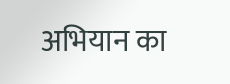अभियान का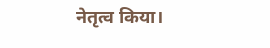नेतृत्व किया।